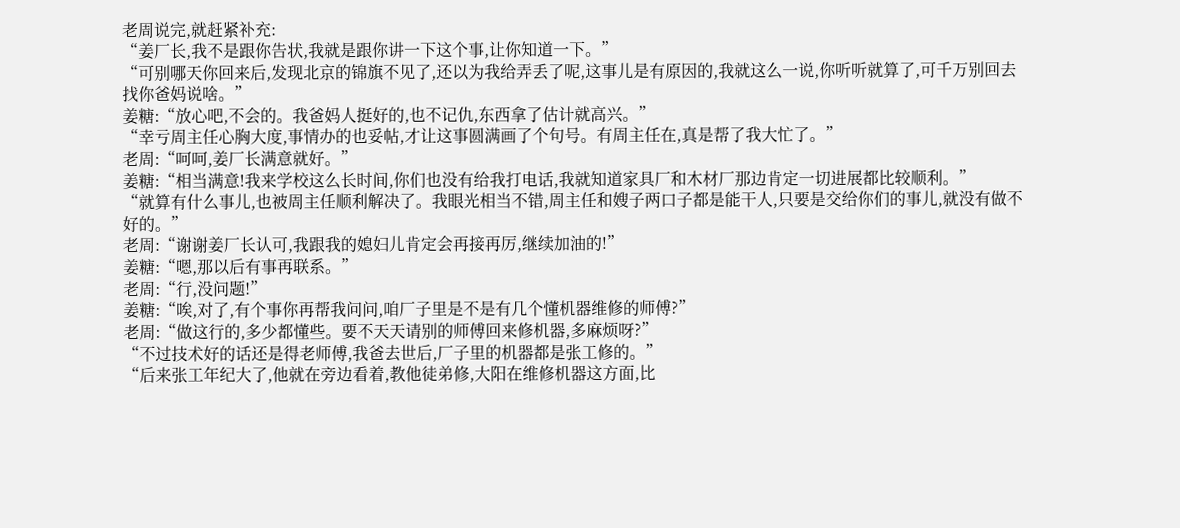老周说完,就赶紧补充:
“姜厂长,我不是跟你告状,我就是跟你讲一下这个事,让你知道一下。”
“可别哪天你回来后,发现北京的锦旗不见了,还以为我给弄丢了呢,这事儿是有原因的,我就这么一说,你听听就算了,可千万别回去找你爸妈说啥。”
姜糖:“放心吧,不会的。我爸妈人挺好的,也不记仇,东西拿了估计就高兴。”
“幸亏周主任心胸大度,事情办的也妥帖,才让这事圆满画了个句号。有周主任在,真是帮了我大忙了。”
老周:“呵呵,姜厂长满意就好。”
姜糖:“相当满意!我来学校这么长时间,你们也没有给我打电话,我就知道家具厂和木材厂那边肯定一切进展都比较顺利。”
“就算有什么事儿,也被周主任顺利解决了。我眼光相当不错,周主任和嫂子两口子都是能干人,只要是交给你们的事儿,就没有做不好的。”
老周:“谢谢姜厂长认可,我跟我的媳妇儿肯定会再接再厉,继续加油的!”
姜糖:“嗯,那以后有事再联系。”
老周:“行,没问题!”
姜糖:“唉,对了,有个事你再帮我问问,咱厂子里是不是有几个懂机器维修的师傅?”
老周:“做这行的,多少都懂些。要不天天请别的师傅回来修机器,多麻烦呀?”
“不过技术好的话还是得老师傅,我爸去世后,厂子里的机器都是张工修的。”
“后来张工年纪大了,他就在旁边看着,教他徒弟修,大阳在维修机器这方面,比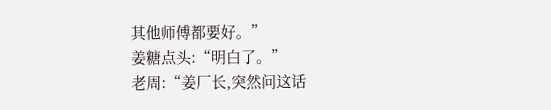其他师傅都要好。”
姜糖点头:“明白了。”
老周:“姜厂长,突然问这话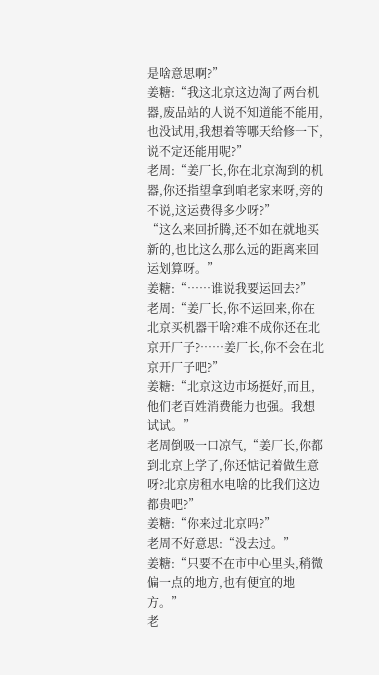是啥意思啊?”
姜糖:“我这北京这边淘了两台机器,废品站的人说不知道能不能用,也没试用,我想着等哪天给修一下,说不定还能用呢?”
老周:“姜厂长,你在北京淘到的机器,你还指望拿到咱老家来呀,旁的不说,这运费得多少呀?”
“这么来回折腾,还不如在就地买新的,也比这么那么远的距离来回运划算呀。”
姜糖:“……谁说我要运回去?”
老周:“姜厂长,你不运回来,你在北京买机器干啥?难不成你还在北京开厂子?……姜厂长,你不会在北京开厂子吧?”
姜糖:“北京这边市场挺好,而且,他们老百姓消费能力也强。我想试试。”
老周倒吸一口凉气,“姜厂长,你都到北京上学了,你还惦记着做生意呀?北京房租水电啥的比我们这边都贵吧?”
姜糖:“你来过北京吗?”
老周不好意思:“没去过。”
姜糖:“只要不在市中心里头,稍微偏一点的地方,也有便宜的地方。”
老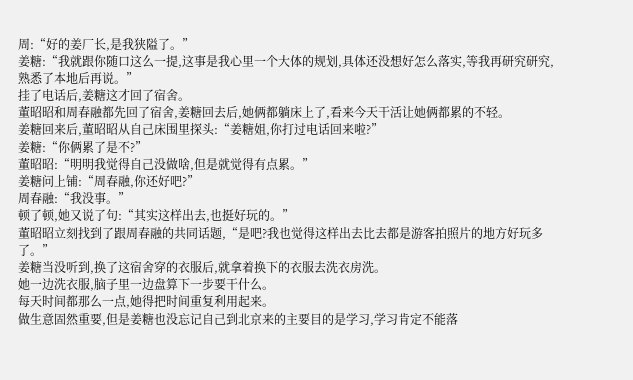周:“好的姜厂长,是我狭隘了。”
姜糖:“我就跟你随口这么一提,这事是我心里一个大体的规划,具体还没想好怎么落实,等我再研究研究,熟悉了本地后再说。”
挂了电话后,姜糖这才回了宿舍。
董昭昭和周春融都先回了宿舍,姜糖回去后,她俩都躺床上了,看来今天干活让她俩都累的不轻。
姜糖回来后,董昭昭从自己床围里探头:“姜糖姐,你打过电话回来啦?”
姜糖:“你俩累了是不?”
董昭昭:“明明我觉得自己没做啥,但是就觉得有点累。”
姜糖问上铺:“周春融,你还好吧?”
周春融:“我没事。”
顿了顿,她又说了句:“其实这样出去,也挺好玩的。”
董昭昭立刻找到了跟周春融的共同话题,“是吧?我也觉得这样出去比去都是游客拍照片的地方好玩多了。”
姜糖当没听到,换了这宿舍穿的衣服后,就拿着换下的衣服去洗衣房洗。
她一边洗衣服,脑子里一边盘算下一步要干什么。
每天时间都那么一点,她得把时间重复利用起来。
做生意固然重要,但是姜糖也没忘记自己到北京来的主要目的是学习,学习肯定不能落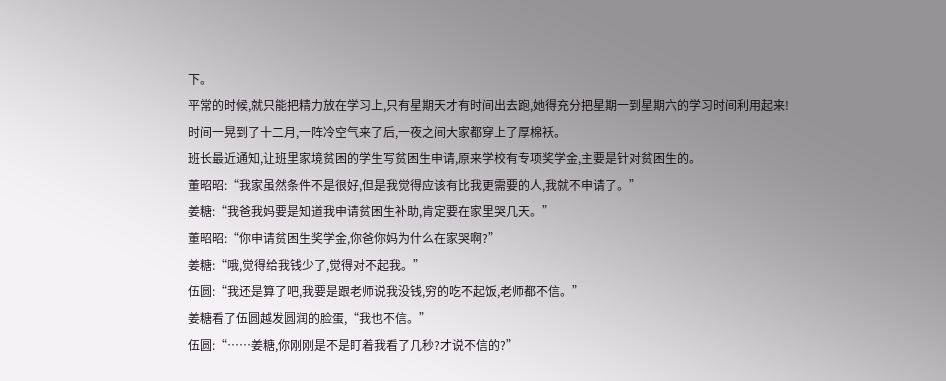下。
平常的时候,就只能把精力放在学习上,只有星期天才有时间出去跑,她得充分把星期一到星期六的学习时间利用起来!
时间一晃到了十二月,一阵冷空气来了后,一夜之间大家都穿上了厚棉袄。
班长最近通知,让班里家境贫困的学生写贫困生申请,原来学校有专项奖学金,主要是针对贫困生的。
董昭昭:“我家虽然条件不是很好,但是我觉得应该有比我更需要的人,我就不申请了。”
姜糖:“我爸我妈要是知道我申请贫困生补助,肯定要在家里哭几天。”
董昭昭:“你申请贫困生奖学金,你爸你妈为什么在家哭啊?”
姜糖:“哦,觉得给我钱少了,觉得对不起我。”
伍圆:“我还是算了吧,我要是跟老师说我没钱,穷的吃不起饭,老师都不信。”
姜糖看了伍圆越发圆润的脸蛋,“我也不信。”
伍圆:“……姜糖,你刚刚是不是盯着我看了几秒?才说不信的?”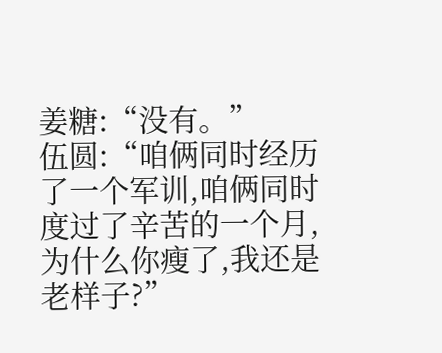姜糖:“没有。”
伍圆:“咱俩同时经历了一个军训,咱俩同时度过了辛苦的一个月,为什么你瘦了,我还是老样子?”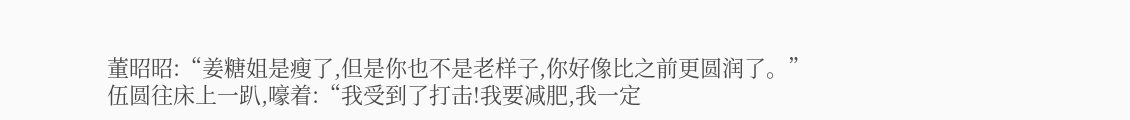董昭昭:“姜糖姐是瘦了,但是你也不是老样子,你好像比之前更圆润了。”
伍圆往床上一趴,嚎着:“我受到了打击!我要减肥,我一定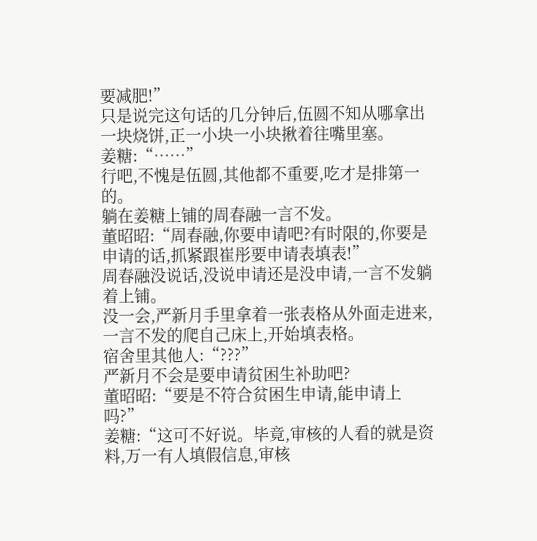要减肥!”
只是说完这句话的几分钟后,伍圆不知从哪拿出一块烧饼,正一小块一小块揪着往嘴里塞。
姜糖:“……”
行吧,不愧是伍圆,其他都不重要,吃才是排第一的。
躺在姜糖上铺的周春融一言不发。
董昭昭:“周春融,你要申请吧?有时限的,你要是申请的话,抓紧跟崔彤要申请表填表!”
周春融没说话,没说申请还是没申请,一言不发躺着上铺。
没一会,严新月手里拿着一张表格从外面走进来,一言不发的爬自己床上,开始填表格。
宿舍里其他人:“???”
严新月不会是要申请贫困生补助吧?
董昭昭:“要是不符合贫困生申请,能申请上吗?”
姜糖:“这可不好说。毕竟,审核的人看的就是资料,万一有人填假信息,审核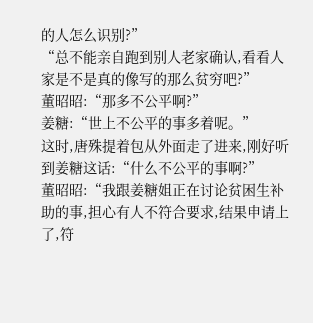的人怎么识别?”
“总不能亲自跑到别人老家确认,看看人家是不是真的像写的那么贫穷吧?”
董昭昭:“那多不公平啊?”
姜糖:“世上不公平的事多着呢。”
这时,唐殊提着包从外面走了进来,刚好听到姜糖这话:“什么不公平的事啊?”
董昭昭:“我跟姜糖姐正在讨论贫困生补助的事,担心有人不符合要求,结果申请上了,符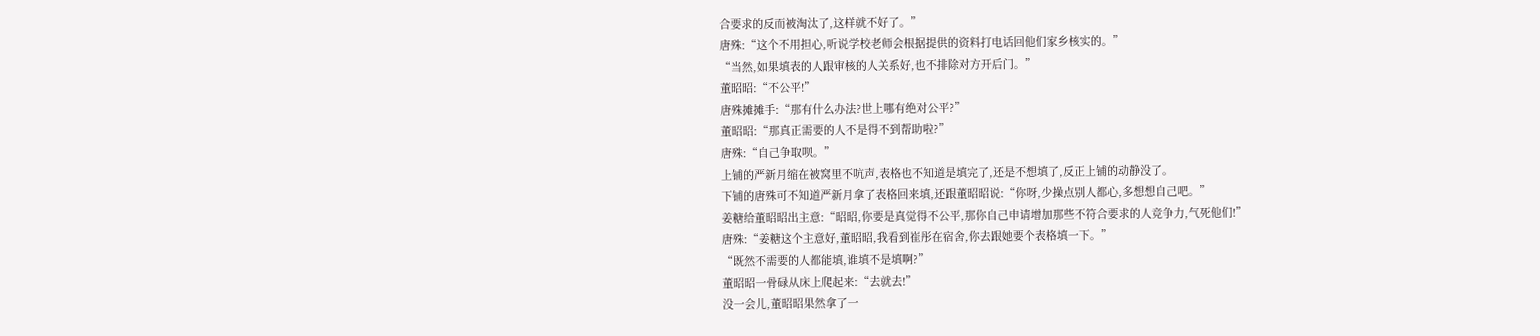合要求的反而被淘汰了,这样就不好了。”
唐殊:“这个不用担心,听说学校老师会根据提供的资料打电话回他们家乡核实的。”
“当然,如果填表的人跟审核的人关系好,也不排除对方开后门。”
董昭昭:“不公平!”
唐殊摊摊手:“那有什么办法?世上哪有绝对公平?”
董昭昭:“那真正需要的人不是得不到帮助啦?”
唐殊:“自己争取呗。”
上铺的严新月缩在被窝里不吭声,表格也不知道是填完了,还是不想填了,反正上铺的动静没了。
下铺的唐殊可不知道严新月拿了表格回来填,还跟董昭昭说:“你呀,少操点别人都心,多想想自己吧。”
姜糖给董昭昭出主意:“昭昭,你要是真觉得不公平,那你自己申请增加那些不符合要求的人竞争力,气死他们!”
唐殊:“姜糖这个主意好,董昭昭,我看到崔彤在宿舍,你去跟她要个表格填一下。”
“既然不需要的人都能填,谁填不是填啊?”
董昭昭一骨碌从床上爬起来:“去就去!”
没一会儿,董昭昭果然拿了一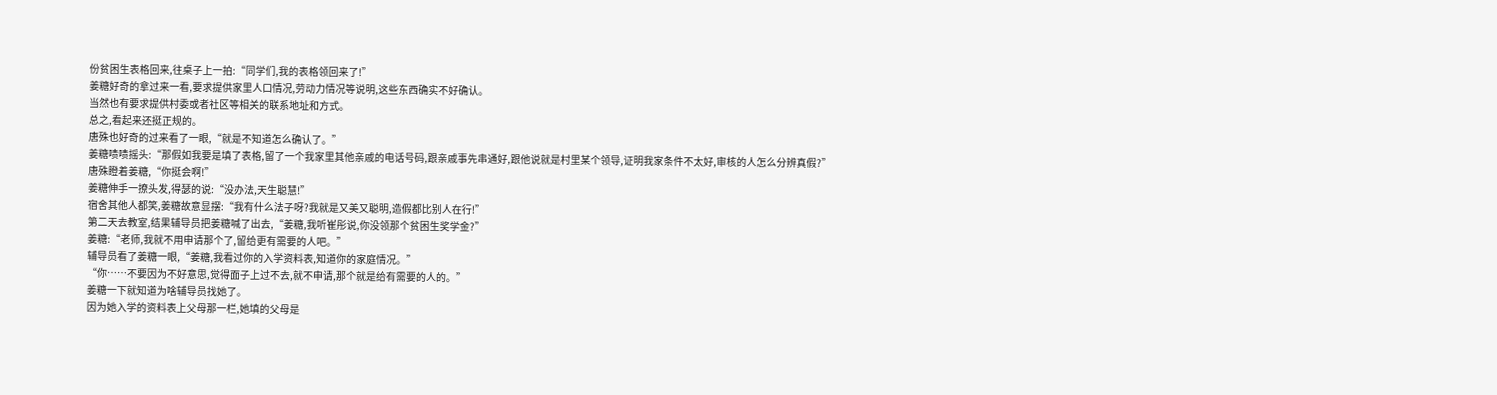份贫困生表格回来,往桌子上一拍:“同学们,我的表格领回来了!”
姜糖好奇的拿过来一看,要求提供家里人口情况,劳动力情况等说明,这些东西确实不好确认。
当然也有要求提供村委或者社区等相关的联系地址和方式。
总之,看起来还挺正规的。
唐殊也好奇的过来看了一眼,“就是不知道怎么确认了。”
姜糖啧啧摇头:“那假如我要是填了表格,留了一个我家里其他亲戚的电话号码,跟亲戚事先串通好,跟他说就是村里某个领导,证明我家条件不太好,审核的人怎么分辨真假?”
唐殊瞪着姜糖,“你挺会啊!”
姜糖伸手一撩头发,得瑟的说:“没办法,天生聪慧!”
宿舍其他人都笑,姜糖故意显摆:“我有什么法子呀?我就是又美又聪明,造假都比别人在行!”
第二天去教室,结果辅导员把姜糖喊了出去,“姜糖,我听崔彤说,你没领那个贫困生奖学金?”
姜糖:“老师,我就不用申请那个了,留给更有需要的人吧。”
辅导员看了姜糖一眼,“姜糖,我看过你的入学资料表,知道你的家庭情况。”
“你……不要因为不好意思,觉得面子上过不去,就不申请,那个就是给有需要的人的。”
姜糖一下就知道为啥辅导员找她了。
因为她入学的资料表上父母那一栏,她填的父母是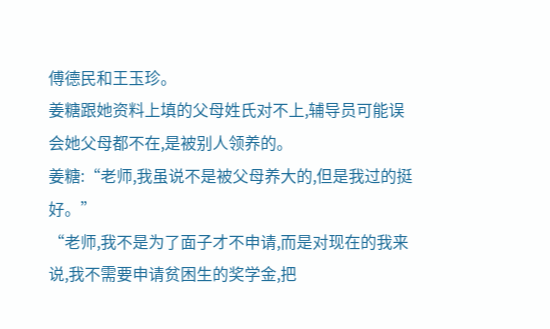傅德民和王玉珍。
姜糖跟她资料上填的父母姓氏对不上,辅导员可能误会她父母都不在,是被别人领养的。
姜糖:“老师,我虽说不是被父母养大的,但是我过的挺好。”
“老师,我不是为了面子才不申请,而是对现在的我来说,我不需要申请贫困生的奖学金,把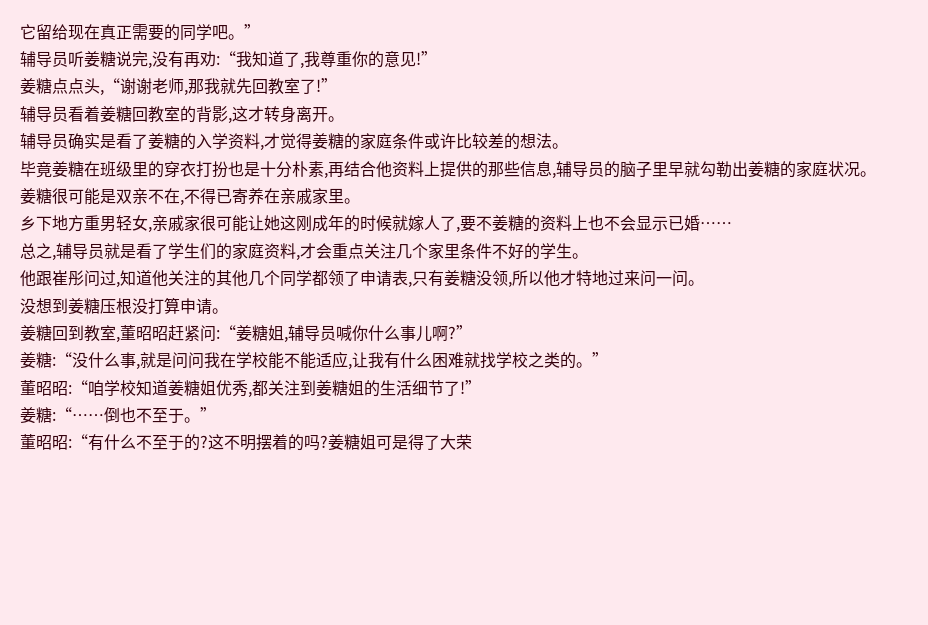它留给现在真正需要的同学吧。”
辅导员听姜糖说完,没有再劝:“我知道了,我尊重你的意见!”
姜糖点点头,“谢谢老师,那我就先回教室了!”
辅导员看着姜糖回教室的背影,这才转身离开。
辅导员确实是看了姜糖的入学资料,才觉得姜糖的家庭条件或许比较差的想法。
毕竟姜糖在班级里的穿衣打扮也是十分朴素,再结合他资料上提供的那些信息,辅导员的脑子里早就勾勒出姜糖的家庭状况。
姜糖很可能是双亲不在,不得已寄养在亲戚家里。
乡下地方重男轻女,亲戚家很可能让她这刚成年的时候就嫁人了,要不姜糖的资料上也不会显示已婚……
总之,辅导员就是看了学生们的家庭资料,才会重点关注几个家里条件不好的学生。
他跟崔彤问过,知道他关注的其他几个同学都领了申请表,只有姜糖没领,所以他才特地过来问一问。
没想到姜糖压根没打算申请。
姜糖回到教室,董昭昭赶紧问:“姜糖姐,辅导员喊你什么事儿啊?”
姜糖:“没什么事,就是问问我在学校能不能适应,让我有什么困难就找学校之类的。”
董昭昭:“咱学校知道姜糖姐优秀,都关注到姜糖姐的生活细节了!”
姜糖:“……倒也不至于。”
董昭昭:“有什么不至于的?这不明摆着的吗?姜糖姐可是得了大荣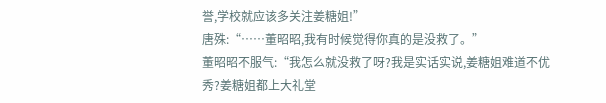誉,学校就应该多关注姜糖姐!”
唐殊:“……董昭昭,我有时候觉得你真的是没救了。”
董昭昭不服气:“我怎么就没救了呀?我是实话实说,姜糖姐难道不优秀?姜糖姐都上大礼堂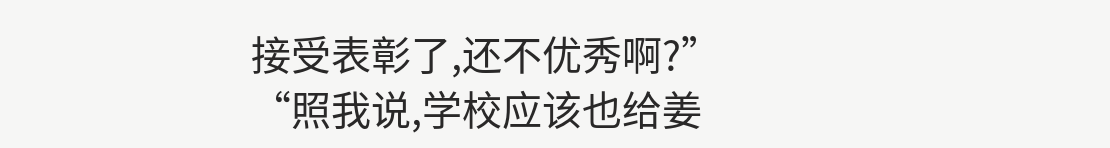接受表彰了,还不优秀啊?”
“照我说,学校应该也给姜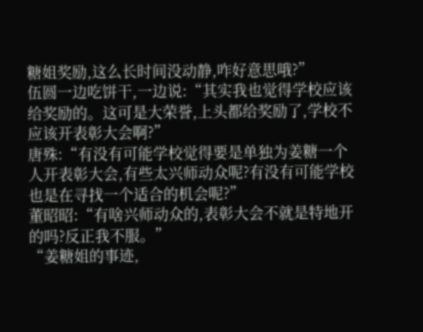糖姐奖励,这么长时间没动静,咋好意思哦?”
伍圆一边吃饼干,一边说:“其实我也觉得学校应该给奖励的。这可是大荣誉,上头都给奖励了,学校不应该开表彰大会啊?”
唐殊:“有没有可能学校觉得要是单独为姜糖一个人开表彰大会,有些太兴师动众呢?有没有可能学校也是在寻找一个适合的机会呢?”
董昭昭:“有啥兴师动众的,表彰大会不就是特地开的吗?反正我不服。”
“姜糖姐的事迹,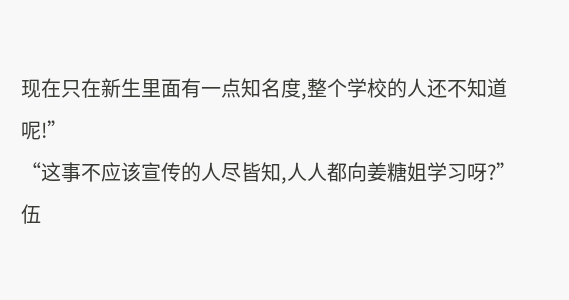现在只在新生里面有一点知名度,整个学校的人还不知道呢!”
“这事不应该宣传的人尽皆知,人人都向姜糖姐学习呀?”
伍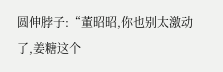圆伸脖子:“董昭昭,你也别太激动了,姜糖这个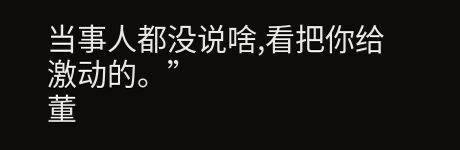当事人都没说啥,看把你给激动的。”
董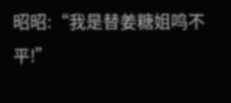昭昭:“我是替姜糖姐鸣不平!”